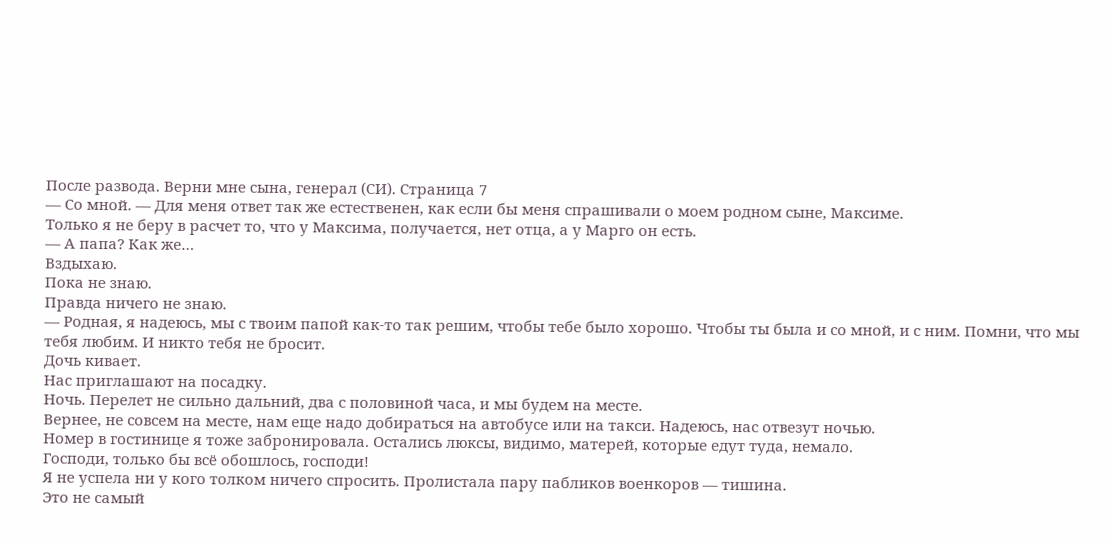После развода. Верни мне сына, генерал (СИ). Страница 7
— Со мной. — Для меня ответ так же естественен, как если бы меня спрашивали о моем родном сыне, Максиме.
Только я не беру в расчет то, что у Максима, получается, нет отца, а у Марго он есть.
— А папа? Как же…
Вздыхаю.
Пока не знаю.
Правда ничего не знаю.
— Родная, я надеюсь, мы с твоим папой как-то так решим, чтобы тебе было хорошо. Чтобы ты была и со мной, и с ним. Помни, что мы тебя любим. И никто тебя не бросит.
Дочь кивает.
Нас приглашают на посадку.
Ночь. Перелет не сильно дальний, два с половиной часа, и мы будем на месте.
Вернее, не совсем на месте, нам еще надо добираться на автобусе или на такси. Надеюсь, нас отвезут ночью.
Номер в гостинице я тоже забронировала. Остались люксы, видимо, матерей, которые едут туда, немало.
Господи, только бы всё обошлось, господи!
Я не успела ни у кого толком ничего спросить. Пролистала пару пабликов военкоров — тишина.
Это не самый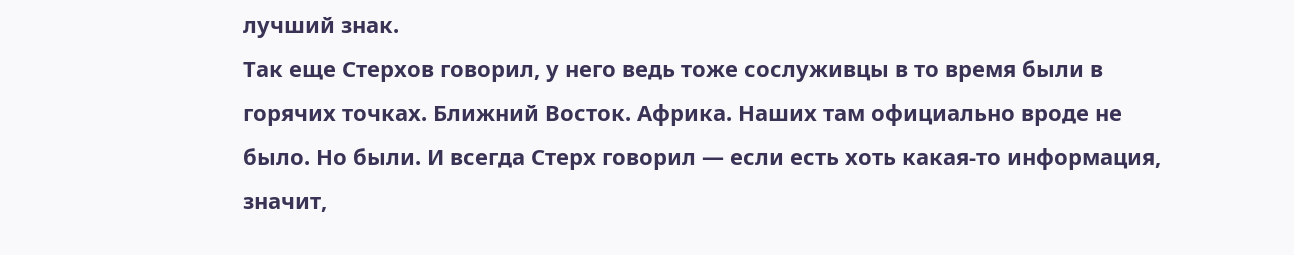лучший знак.
Так еще Стерхов говорил, у него ведь тоже сослуживцы в то время были в горячих точках. Ближний Восток. Африка. Наших там официально вроде не было. Но были. И всегда Стерх говорил — если есть хоть какая-то информация, значит,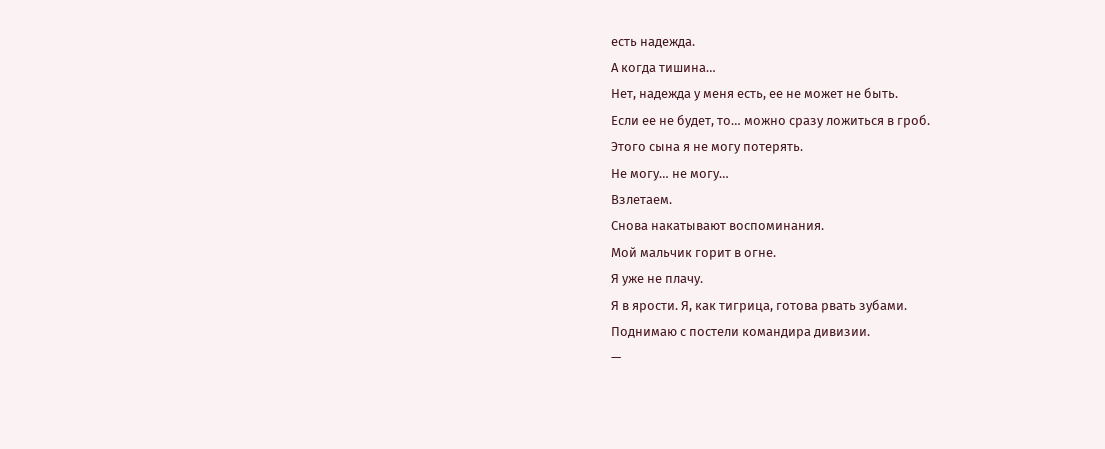есть надежда.
А когда тишина…
Нет, надежда у меня есть, ее не может не быть.
Если ее не будет, то… можно сразу ложиться в гроб.
Этого сына я не могу потерять.
Не могу… не могу…
Взлетаем.
Снова накатывают воспоминания.
Мой мальчик горит в огне.
Я уже не плачу.
Я в ярости. Я, как тигрица, готова рвать зубами.
Поднимаю с постели командира дивизии.
—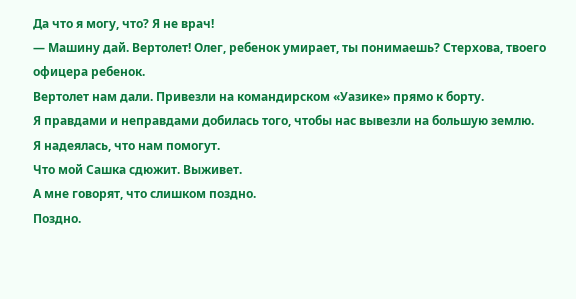Да что я могу, что? Я не врач!
— Машину дай. Вертолет! Олег, ребенок умирает, ты понимаешь? Стерхова, твоего офицера ребенок.
Вертолет нам дали. Привезли на командирском «Уазике» прямо к борту.
Я правдами и неправдами добилась того, чтобы нас вывезли на большую землю.
Я надеялась, что нам помогут.
Что мой Сашка сдюжит. Выживет.
А мне говорят, что слишком поздно.
Поздно.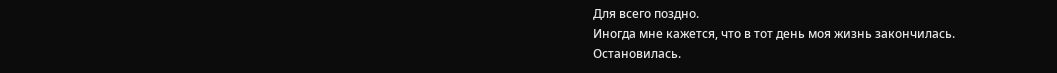Для всего поздно.
Иногда мне кажется, что в тот день моя жизнь закончилась.
Остановилась.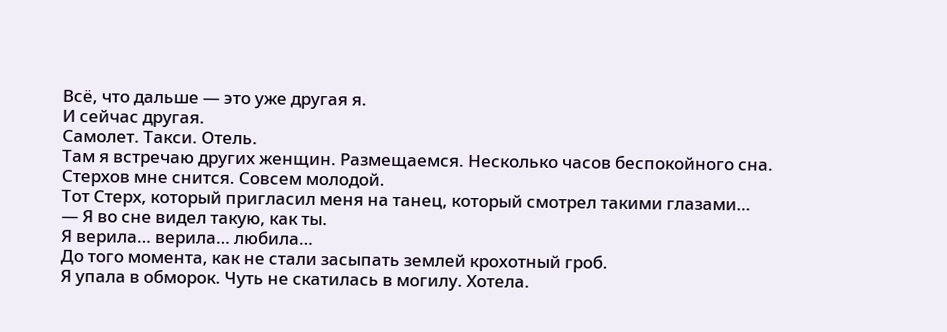Всё, что дальше — это уже другая я.
И сейчас другая.
Самолет. Такси. Отель.
Там я встречаю других женщин. Размещаемся. Несколько часов беспокойного сна.
Стерхов мне снится. Совсем молодой.
Тот Стерх, который пригласил меня на танец, который смотрел такими глазами…
— Я во сне видел такую, как ты.
Я верила… верила… любила…
До того момента, как не стали засыпать землей крохотный гроб.
Я упала в обморок. Чуть не скатилась в могилу. Хотела.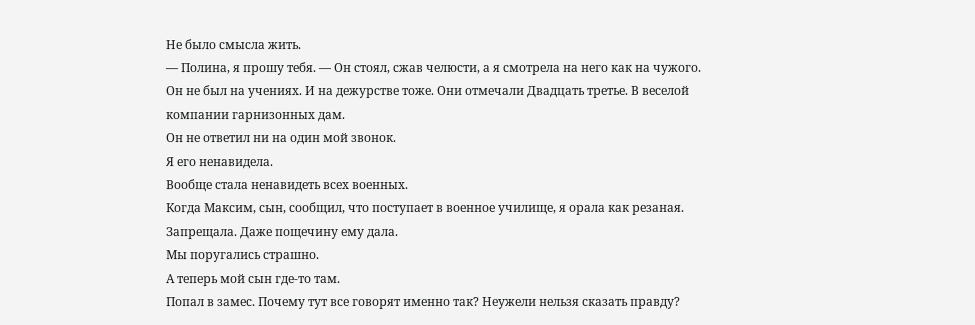Не было смысла жить.
— Полина, я прошу тебя. — Он стоял, сжав челюсти, а я смотрела на него как на чужого.
Он не был на учениях. И на дежурстве тоже. Они отмечали Двадцать третье. В веселой компании гарнизонных дам.
Он не ответил ни на один мой звонок.
Я его ненавидела.
Вообще стала ненавидеть всех военных.
Когда Максим, сын, сообщил, что поступает в военное училище, я орала как резаная. Запрещала. Даже пощечину ему дала.
Мы поругались страшно.
А теперь мой сын где-то там.
Попал в замес. Почему тут все говорят именно так? Неужели нельзя сказать правду?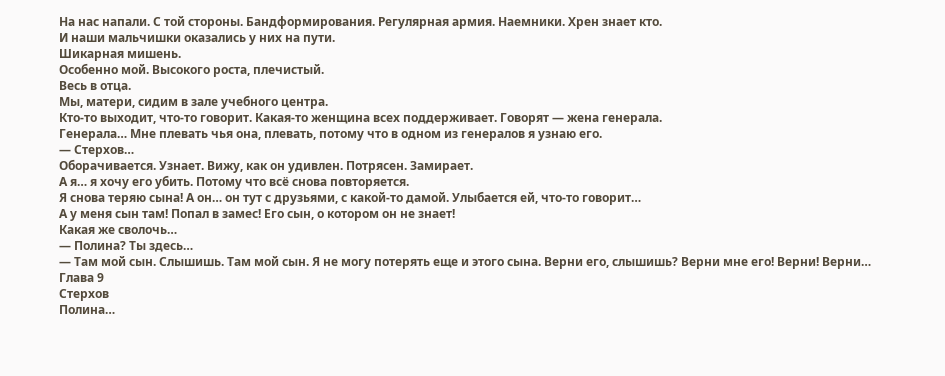На нас напали. С той стороны. Бандформирования. Регулярная армия. Наемники. Хрен знает кто.
И наши мальчишки оказались у них на пути.
Шикарная мишень.
Особенно мой. Высокого роста, плечистый.
Весь в отца.
Мы, матери, сидим в зале учебного центра.
Кто-то выходит, что-то говорит. Какая-то женщина всех поддерживает. Говорят — жена генерала.
Генерала… Мне плевать чья она, плевать, потому что в одном из генералов я узнаю его.
— Стерхов…
Оборачивается. Узнает. Вижу, как он удивлен. Потрясен. Замирает.
А я… я хочу его убить. Потому что всё снова повторяется.
Я снова теряю сына! А он… он тут с друзьями, с какой-то дамой. Улыбается ей, что-то говорит…
А у меня сын там! Попал в замес! Его сын, о котором он не знает!
Какая же сволочь…
— Полина? Ты здесь…
— Там мой сын. Слышишь. Там мой сын. Я не могу потерять еще и этого сына. Верни его, слышишь? Верни мне его! Верни! Верни…
Глава 9
Стерхов
Полина…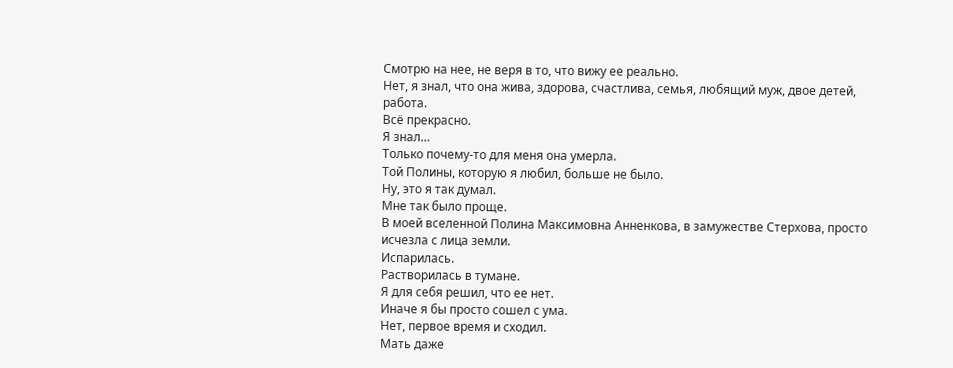Смотрю на нее, не веря в то, что вижу ее реально.
Нет, я знал, что она жива, здорова, счастлива, семья, любящий муж, двое детей, работа.
Всё прекрасно.
Я знал…
Только почему-то для меня она умерла.
Той Полины, которую я любил, больше не было.
Ну, это я так думал.
Мне так было проще.
В моей вселенной Полина Максимовна Анненкова, в замужестве Стерхова, просто исчезла с лица земли.
Испарилась.
Растворилась в тумане.
Я для себя решил, что ее нет.
Иначе я бы просто сошел с ума.
Нет, первое время и сходил.
Мать даже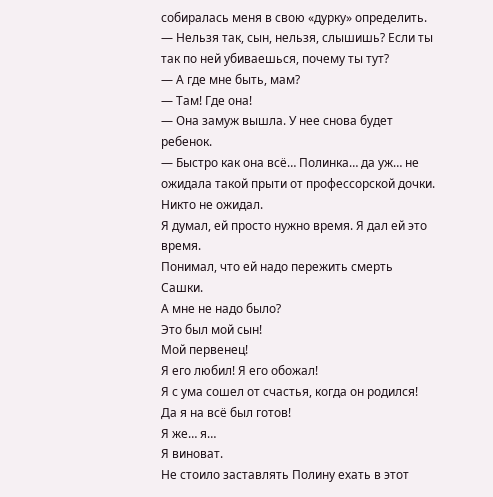собиралась меня в свою «дурку» определить.
— Нельзя так, сын, нельзя, слышишь? Если ты так по ней убиваешься, почему ты тут?
— А где мне быть, мам?
— Там! Где она!
— Она замуж вышла. У нее снова будет ребенок.
— Быстро как она всё… Полинка… да уж… не ожидала такой прыти от профессорской дочки.
Никто не ожидал.
Я думал, ей просто нужно время. Я дал ей это время.
Понимал, что ей надо пережить смерть Сашки.
А мне не надо было?
Это был мой сын!
Мой первенец!
Я его любил! Я его обожал!
Я с ума сошел от счастья, когда он родился! Да я на всё был готов!
Я же… я…
Я виноват.
Не стоило заставлять Полину ехать в этот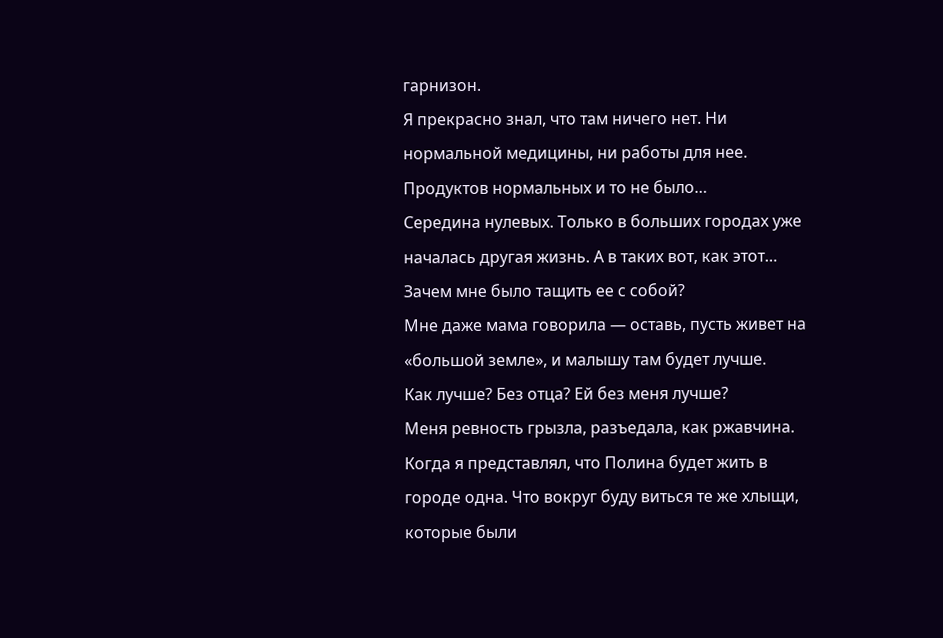гарнизон.
Я прекрасно знал, что там ничего нет. Ни нормальной медицины, ни работы для нее. Продуктов нормальных и то не было…
Середина нулевых. Только в больших городах уже началась другая жизнь. А в таких вот, как этот…
Зачем мне было тащить ее с собой?
Мне даже мама говорила — оставь, пусть живет на «большой земле», и малышу там будет лучше.
Как лучше? Без отца? Ей без меня лучше?
Меня ревность грызла, разъедала, как ржавчина. Когда я представлял, что Полина будет жить в городе одна. Что вокруг буду виться те же хлыщи, которые были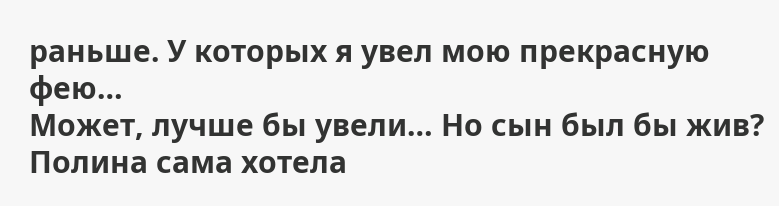раньше. У которых я увел мою прекрасную фею…
Может, лучше бы увели… Но сын был бы жив?
Полина сама хотела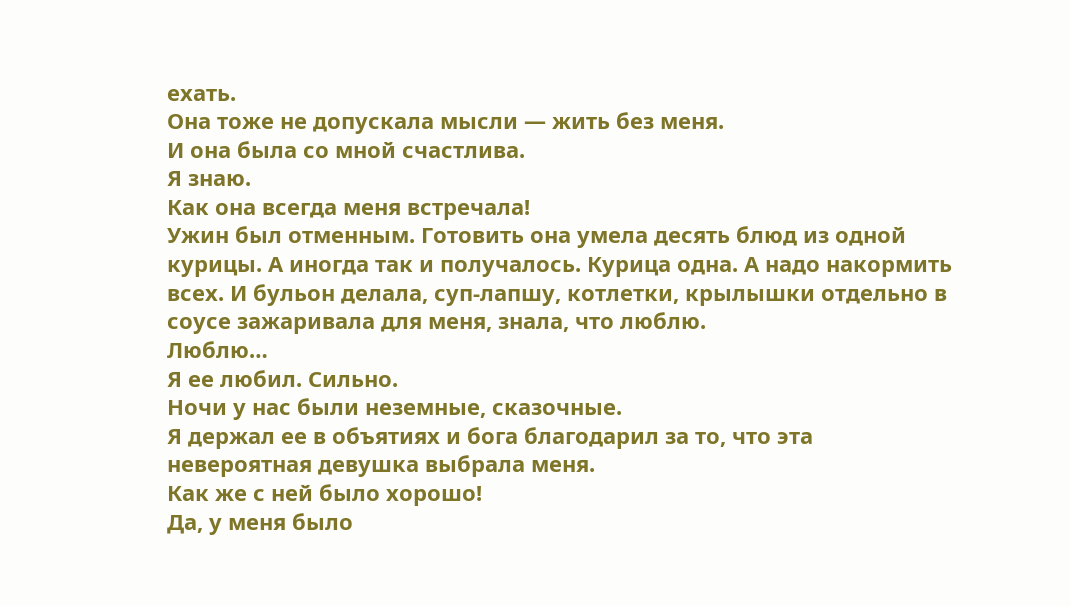ехать.
Она тоже не допускала мысли — жить без меня.
И она была со мной счастлива.
Я знаю.
Как она всегда меня встречала!
Ужин был отменным. Готовить она умела десять блюд из одной курицы. А иногда так и получалось. Курица одна. А надо накормить всех. И бульон делала, суп-лапшу, котлетки, крылышки отдельно в соусе зажаривала для меня, знала, что люблю.
Люблю…
Я ее любил. Сильно.
Ночи у нас были неземные, сказочные.
Я держал ее в объятиях и бога благодарил за то, что эта невероятная девушка выбрала меня.
Как же с ней было хорошо!
Да, у меня было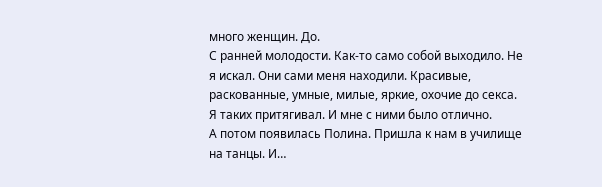много женщин. До.
С ранней молодости. Как-то само собой выходило. Не я искал. Они сами меня находили. Красивые, раскованные, умные, милые, яркие, охочие до секса. Я таких притягивал. И мне с ними было отлично.
А потом появилась Полина. Пришла к нам в училище на танцы. И…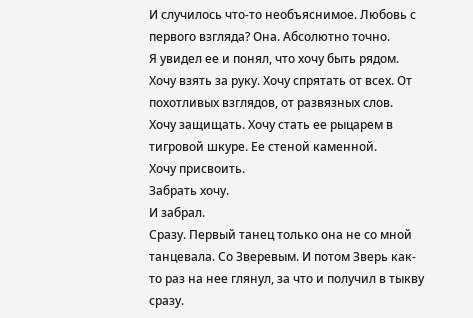И случилось что-то необъяснимое. Любовь с первого взгляда? Она. Абсолютно точно.
Я увидел ее и понял, что хочу быть рядом. Хочу взять за руку. Хочу спрятать от всех. От похотливых взглядов, от развязных слов.
Хочу защищать. Хочу стать ее рыцарем в тигровой шкуре. Ее стеной каменной.
Хочу присвоить.
Забрать хочу.
И забрал.
Сразу. Первый танец только она не со мной танцевала. Со Зверевым. И потом Зверь как-то раз на нее глянул, за что и получил в тыкву сразу.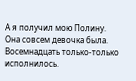А я получил мою Полину.
Она совсем девочка была. Восемнадцать только-только исполнилось.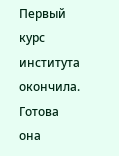Первый курс института окончила.
Готова она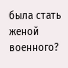была стать женой военного?